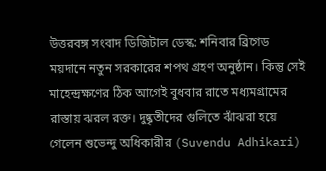উত্তরবঙ্গ সংবাদ ডিজিটাল ডেস্ক: শনিবার ব্রিগেড ময়দানে নতুন সরকারের শপথ গ্রহণ অনুষ্ঠান। কিন্তু সেই মাহেন্দ্রক্ষণের ঠিক আগেই বুধবার রাতে মধ্যমগ্রামের রাস্তায় ঝরল রক্ত। দুষ্কৃতীদের গুলিতে ঝাঁঝরা হয়ে গেলেন শুভেন্দু অধিকারীর (Suvendu Adhikari)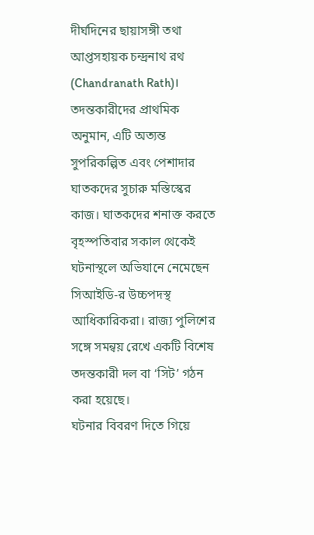দীর্ঘদিনের ছায়াসঙ্গী তথা আপ্তসহায়ক চন্দ্রনাথ রথ (Chandranath Rath)। তদন্তকারীদের প্রাথমিক অনুমান, এটি অত্যন্ত সুপরিকল্পিত এবং পেশাদার ঘাতকদের সুচারু মস্তিস্কের কাজ। ঘাতকদের শনাক্ত করতে বৃহস্পতিবার সকাল থেকেই ঘটনাস্থলে অভিযানে নেমেছেন সিআইডি-র উচ্চপদস্থ আধিকারিকরা। রাজ্য পুলিশের সঙ্গে সমন্বয় রেখে একটি বিশেষ তদন্তকারী দল বা ‘সিট’ গঠন করা হয়েছে।
ঘটনার বিবরণ দিতে গিয়ে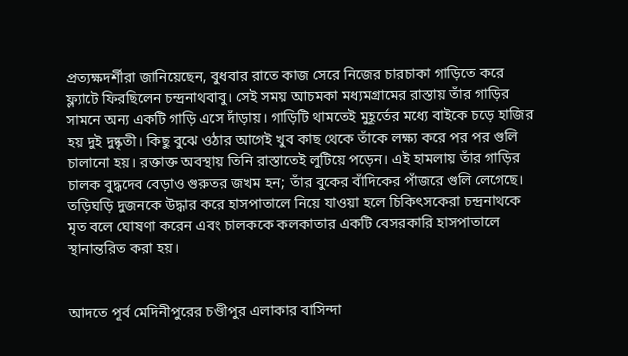প্রত্যক্ষদর্শীরা জানিয়েছেন, বুধবার রাতে কাজ সেরে নিজের চারচাকা গাড়িতে করে ফ্ল্যাটে ফিরছিলেন চন্দ্রনাথবাবু। সেই সময় আচমকা মধ্যমগ্রামের রাস্তায় তাঁর গাড়ির সামনে অন্য একটি গাড়ি এসে দাঁড়ায়। গাড়িটি থামতেই মুহূর্তের মধ্যে বাইকে চড়ে হাজির হয় দুই দুষ্কৃতী। কিছু বুঝে ওঠার আগেই খুব কাছ থেকে তাঁকে লক্ষ্য করে পর পর গুলি চালানো হয়। রক্তাক্ত অবস্থায় তিনি রাস্তাতেই লুটিয়ে পড়েন। এই হামলায় তাঁর গাড়ির চালক বুদ্ধদেব বেড়াও গুরুতর জখম হন; তাঁর বুকের বাঁদিকের পাঁজরে গুলি লেগেছে। তড়িঘড়ি দুজনকে উদ্ধার করে হাসপাতালে নিয়ে যাওয়া হলে চিকিৎসকেরা চন্দ্রনাথকে মৃত বলে ঘোষণা করেন এবং চালককে কলকাতার একটি বেসরকারি হাসপাতালে স্থানান্তরিত করা হয়।


আদতে পূর্ব মেদিনীপুরের চণ্ডীপুর এলাকার বাসিন্দা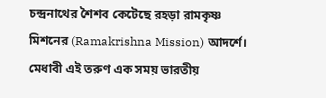চন্দ্রনাথের শৈশব কেটেছে রহড়া রামকৃষ্ণ মিশনের (Ramakrishna Mission) আদর্শে। মেধাবী এই তরুণ এক সময় ভারতীয়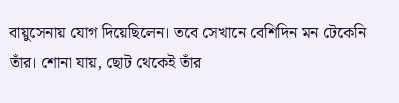বায়ুসেনায় যোগ দিয়েছিলেন। তবে সেখানে বেশিদিন মন টেকেনি তাঁর। শোনা যায়, ছোট থেকেই তাঁর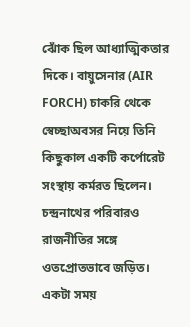ঝোঁক ছিল আধ্যাত্মিকতার দিকে। বায়ুসেনার (AIR FORCH) চাকরি থেকে স্বেচ্ছাঅবসর নিয়ে তিনি কিছুকাল একটি কর্পোরেট সংস্থায় কর্মরত ছিলেন। চন্দ্রনাথের পরিবারও রাজনীতির সঙ্গে ওতপ্রোতভাবে জড়িত। একটা সময়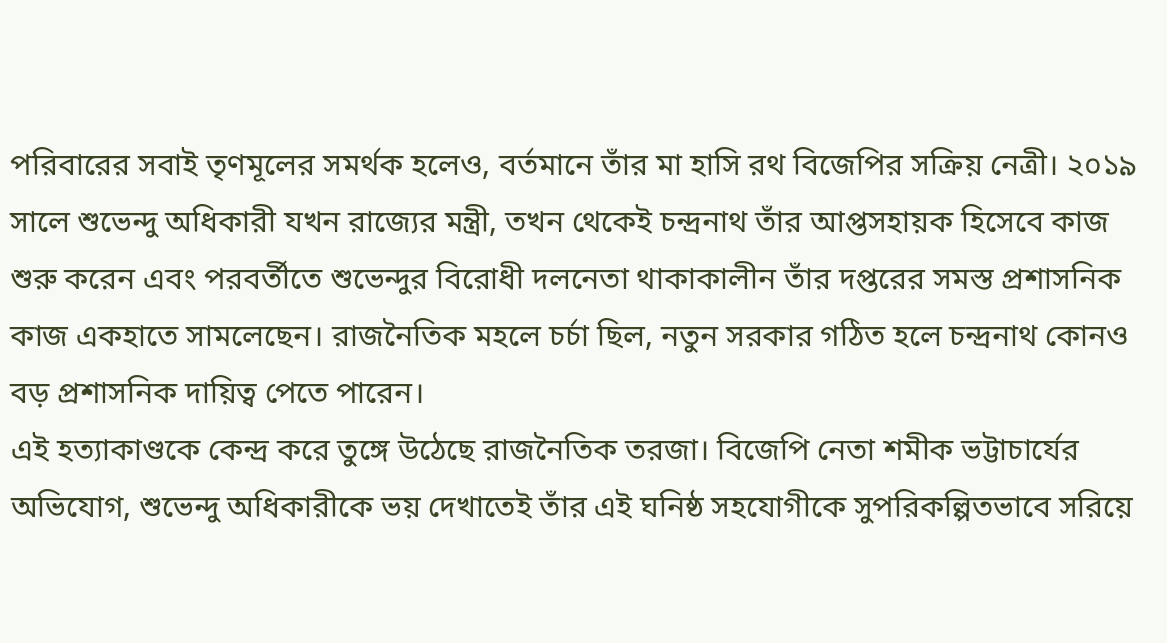পরিবারের সবাই তৃণমূলের সমর্থক হলেও, বর্তমানে তাঁর মা হাসি রথ বিজেপির সক্রিয় নেত্রী। ২০১৯ সালে শুভেন্দু অধিকারী যখন রাজ্যের মন্ত্রী, তখন থেকেই চন্দ্রনাথ তাঁর আপ্তসহায়ক হিসেবে কাজ শুরু করেন এবং পরবর্তীতে শুভেন্দুর বিরোধী দলনেতা থাকাকালীন তাঁর দপ্তরের সমস্ত প্রশাসনিক কাজ একহাতে সামলেছেন। রাজনৈতিক মহলে চর্চা ছিল, নতুন সরকার গঠিত হলে চন্দ্রনাথ কোনও বড় প্রশাসনিক দায়িত্ব পেতে পারেন।
এই হত্যাকাণ্ডকে কেন্দ্র করে তুঙ্গে উঠেছে রাজনৈতিক তরজা। বিজেপি নেতা শমীক ভট্টাচার্যের অভিযোগ, শুভেন্দু অধিকারীকে ভয় দেখাতেই তাঁর এই ঘনিষ্ঠ সহযোগীকে সুপরিকল্পিতভাবে সরিয়ে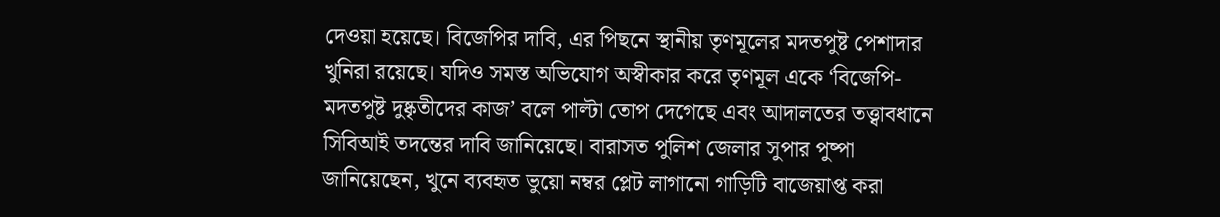দেওয়া হয়েছে। বিজেপির দাবি, এর পিছনে স্থানীয় তৃণমূলের মদতপুষ্ট পেশাদার খুনিরা রয়েছে। যদিও সমস্ত অভিযোগ অস্বীকার করে তৃণমূল একে ‘বিজেপি-মদতপুষ্ট দুষ্কৃতীদের কাজ’ বলে পাল্টা তোপ দেগেছে এবং আদালতের তত্ত্বাবধানে সিবিআই তদন্তের দাবি জানিয়েছে। বারাসত পুলিশ জেলার সুপার পুষ্পা জানিয়েছেন, খুনে ব্যবহৃত ভুয়ো নম্বর প্লেট লাগানো গাড়িটি বাজেয়াপ্ত করা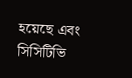হয়েছে এবং সিসিটিভি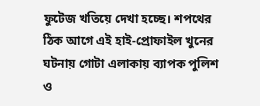ফুটেজ খতিয়ে দেখা হচ্ছে। শপথের ঠিক আগে এই হাই-প্রোফাইল খুনের ঘটনায় গোটা এলাকায় ব্যাপক পুলিশ ও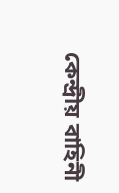কেন্দ্রীয় বাহিনী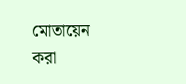মোতায়েন করা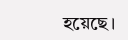হয়েছে।